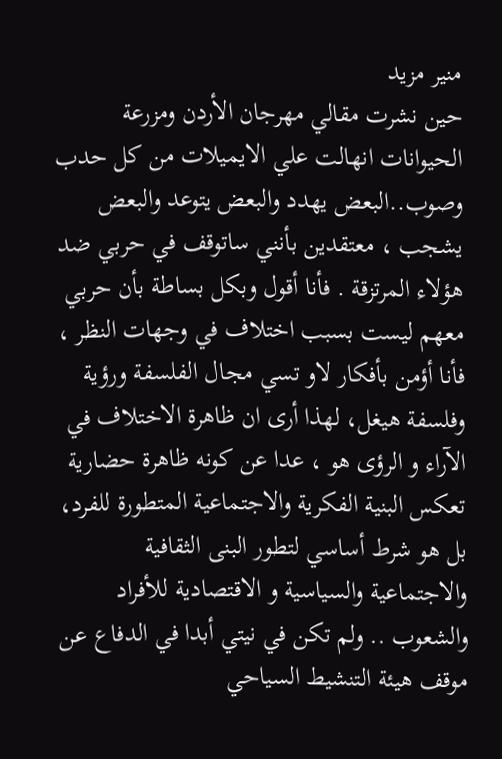منير مزيد
حين نشرت مقالي مهرجان الأردن ومزرعة الحيوانات انهالت علي الايميلات من كل حدب وصوب..البعض يهدد والبعض يتوعد والبعض يشجب ، معتقدين بأنني ساتوقف في حربي ضد هؤلاء المرتزقة . فأنا أقول وبكل بساطة بأن حربي معهم ليست بسبب اختلاف في وجهات النظر ، فأنا أؤمن بأفكار لاو تسي مجال الفلسفة ورؤية وفلسفة هيغل، لهذا أرى ان ظاهرة الاختلاف في الآراء و الرؤى هو ، عدا عن كونه ظاهرة حضارية تعكس البنية الفكرية والاجتماعية المتطورة للفرد، بل هو شرط أساسي لتطور البنى الثقافية والاجتماعية والسياسية و الاقتصادية للأفراد والشعوب .. ولم تكن في نيتي أبدا في الدفاع عن موقف هيئة التنشيط السياحي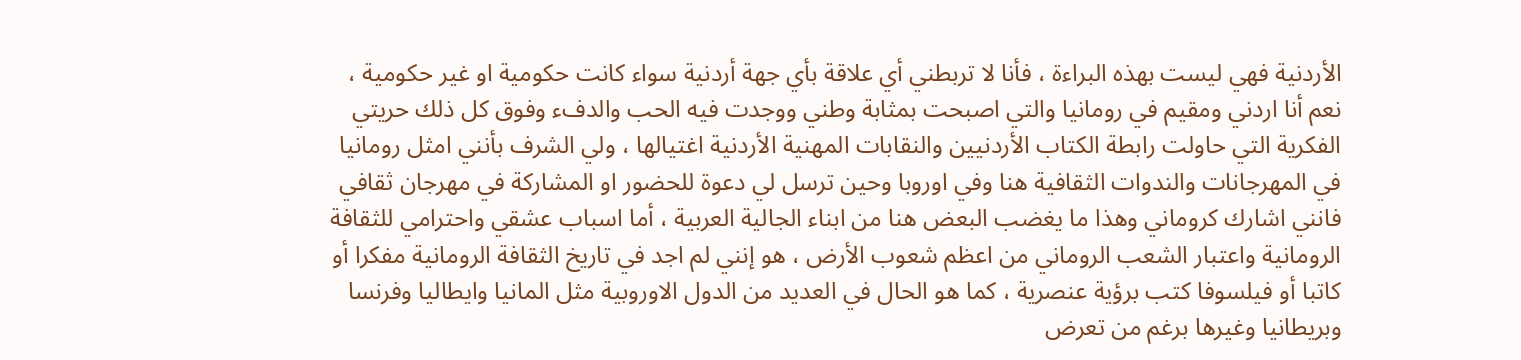الأردنية فهي ليست بهذه البراءة ، فأنا لا تربطني أي علاقة بأي جهة أردنية سواء كانت حكومية او غير حكومية ، نعم أنا اردني ومقيم في رومانيا والتي اصبحت بمثابة وطني ووجدت فيه الحب والدفء وفوق كل ذلك حريتي الفكرية التي حاولت رابطة الكتاب الأردنيين والنقابات المهنية الأردنية اغتيالها ، ولي الشرف بأنني امثل رومانيا في المهرجانات والندوات الثقافية هنا وفي اوروبا وحين ترسل لي دعوة للحضور او المشاركة في مهرجان ثقافي فانني اشارك كروماني وهذا ما يغضب البعض هنا من ابناء الجالية العربية ، أما اسباب عشقي واحترامي للثقافة الرومانية واعتبار الشعب الروماني من اعظم شعوب الأرض ، هو إنني لم اجد في تاريخ الثقافة الرومانية مفكرا أو كاتبا أو فيلسوفا كتب برؤية عنصرية ، كما هو الحال في العديد من الدول الاوروبية مثل المانيا وايطاليا وفرنسا وبريطانيا وغيرها برغم من تعرض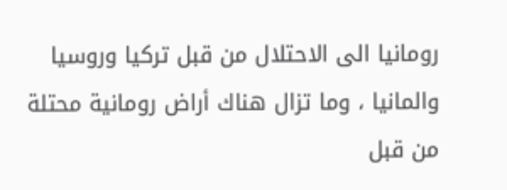رومانيا الى الاحتلال من قبل تركيا وروسيا والمانيا ، وما تزال هناك أراض رومانية محتلة من قبل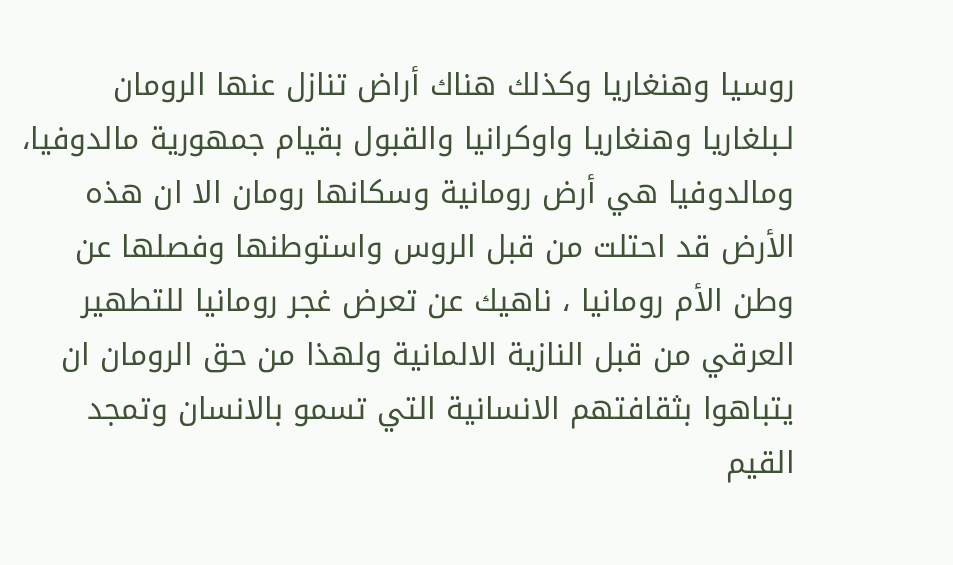روسيا وهنغاريا وكذلك هناك أراض تنازل عنها الرومان لـبلغاريا وهنغاريا واوكرانيا والقبول بقيام جمهورية مالدوفيا، ومالدوفيا هي أرض رومانية وسكانها رومان الا ان هذه الأرض قد احتلت من قبل الروس واستوطنها وفصلها عن وطن الأم رومانيا ، ناهيك عن تعرض غجر رومانيا للتطهير العرقي من قبل النازية الالمانية ولهذا من حق الرومان ان يتباهوا بثقافتهم الانسانية التي تسمو بالانسان وتمجد القيم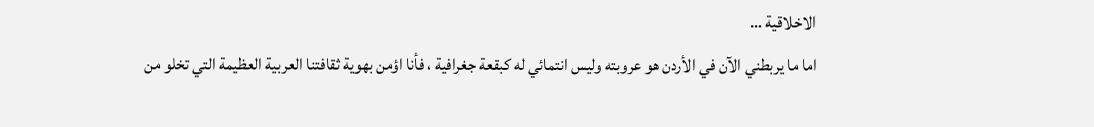الاخلاقية …
اما ما يربطني الآن في الأردن هو عروبته وليس انتمائي له كبقعة جغرافية ، فأنا اؤمن بهوية ثقافتنا العربية العظيمة التي تخلو من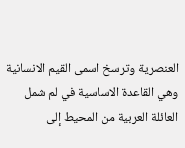العنصرية وترسخ اسمى القيم الانسانية وهي القاعدة الاساسية في لم شمل العائلة العربية من المحيط إلى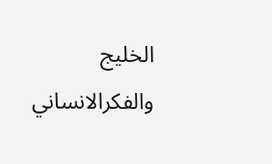الخليج والفكرالانساني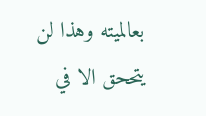بعالميته وهذا لن يتححق الا في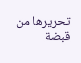تحريرها من قبضة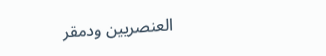العنصريين ودمقر